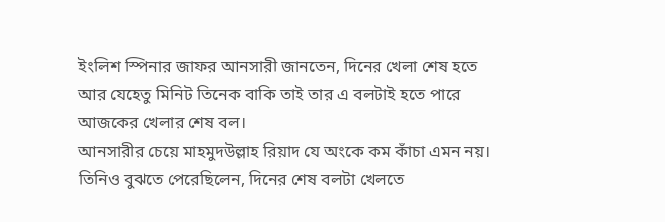ইংলিশ স্পিনার জাফর আনসারী জানতেন, দিনের খেলা শেষ হতে আর যেহেতু মিনিট তিনেক বাকি তাই তার এ বলটাই হতে পারে আজকের খেলার শেষ বল।
আনসারীর চেয়ে মাহমুদউল্লাহ রিয়াদ যে অংকে কম কাঁচা এমন নয়। তিনিও বুঝতে পেরেছিলেন, দিনের শেষ বলটা খেলতে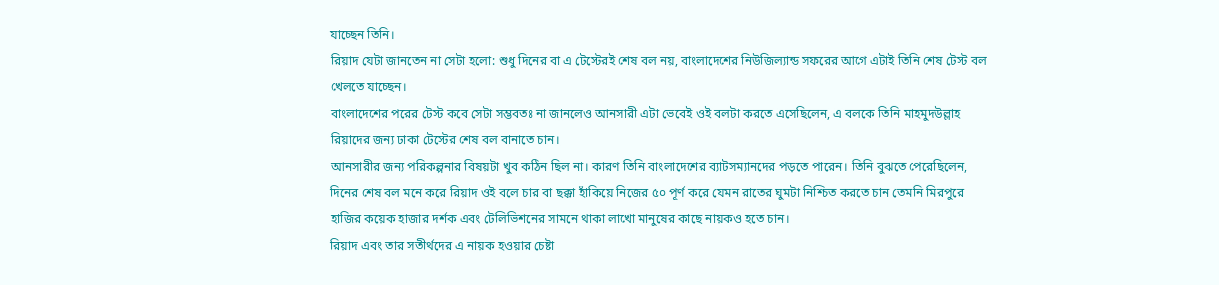যাচ্ছেন তিনি।
রিয়াদ যেটা জানতেন না সেটা হলো: শুধু দিনের বা এ টেস্টেরই শেষ বল নয়, বাংলাদেশের নিউজিল্যান্ড সফরের আগে এটাই তিনি শেষ টেস্ট বল খেলতে যাচ্ছেন।
বাংলাদেশের পরের টেস্ট কবে সেটা সম্ভবতঃ না জানলেও আনসারী এটা ভেবেই ওই বলটা করতে এসেছিলেন, এ বলকে তিনি মাহমুদউল্লাহ রিয়াদের জন্য ঢাকা টেস্টের শেষ বল বানাতে চান।
আনসারীর জন্য পরিকল্পনার বিষয়টা খুব কঠিন ছিল না। কারণ তিনি বাংলাদেশের ব্যাটসম্যানদের পড়তে পারেন। তিনি বুঝতে পেরেছিলেন, দিনের শেষ বল মনে করে রিয়াদ ওই বলে চার বা ছক্কা হাঁকিয়ে নিজের ৫০ পূর্ণ করে যেমন রাতের ঘুমটা নিশ্চিত করতে চান তেমনি মিরপুরে হাজির কয়েক হাজার দর্শক এবং টেলিভিশনের সামনে থাকা লাখো মানুষের কাছে নায়কও হতে চান।
রিয়াদ এবং তার সতীর্থদের এ নায়ক হওয়ার চেষ্টা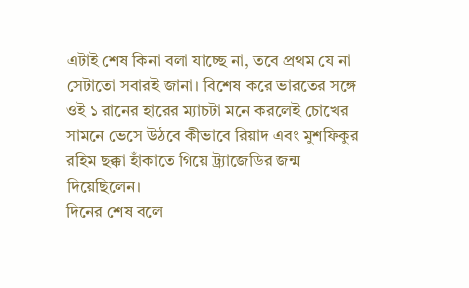এটাই শেষ কিনা বলা যাচ্ছে না, তবে প্রথম যে না সেটাতো সবারই জানা। বিশেষ করে ভারতের সঙ্গে ওই ১ রানের হারের ম্যাচটা মনে করলেই চোখের সামনে ভেসে উঠবে কীভাবে রিয়াদ এবং মুশফিকুর রহিম ছক্কা হাঁকাতে গিয়ে ট্র্যাজেডির জন্ম দিয়েছিলেন।
দিনের শেষ বলে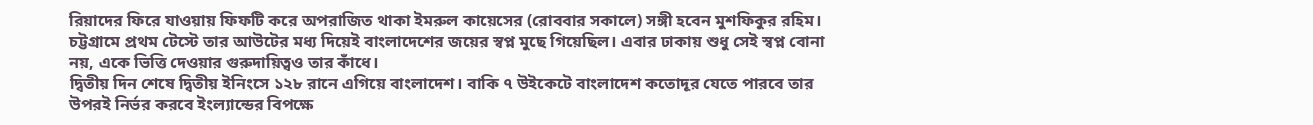রিয়াদের ফিরে যাওয়ায় ফিফটি করে অপরাজিত থাকা ইমরুল কায়েসের (রোববার সকালে) সঙ্গী হবেন মুশফিকুর রহিম। চট্টগ্রামে প্রথম টেস্টে তার আউটের মধ্য দিয়েই বাংলাদেশের জয়ের স্বপ্ন মুছে গিয়েছিল। এবার ঢাকায় শুধু সেই স্বপ্ন বোনা নয়, একে ভিত্তি দেওয়ার গুরুদায়িত্বও তার কাঁধে।
দ্বিতীয় দিন শেষে দ্বিতীয় ইনিংসে ১২৮ রানে এগিয়ে বাংলাদেশ। বাকি ৭ উইকেটে বাংলাদেশ কতোদূর যেতে পারবে তার উপরই নির্ভর করবে ইংল্যান্ডের বিপক্ষে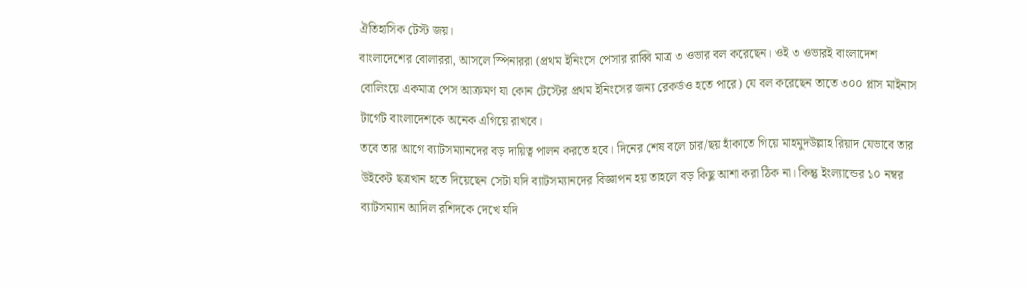ঐতিহাসিক টেস্ট জয়।
বাংলাদেশের বোলাররা, আসলে স্পিনাররা (প্রথম ইনিংসে পেসার রাব্বি মাত্র ৩ ওভার বল করেছেন। ওই ৩ ওভারই বাংলাদেশ বোলিংয়ে একমাত্র পেস আক্রমণ যা কোন টেস্টের প্রথম ইনিংসের জন্য রেকর্ডও হতে পারে) যে বল করেছেন তাতে ৩০০ প্লাস মাইনাস টার্গেট বাংলাদেশকে অনেক এগিয়ে রাখবে।
তবে তার আগে ব্যাটসম্যানদের বড় দায়িত্ব পালন করতে হবে। দিনের শেষ বলে চার/ছয় হাঁকাতে গিয়ে মাহমুদউল্লাহ রিয়াদ যেভাবে তার উইকেট ছত্রখান হতে দিয়েছেন সেটা যদি ব্যাটসম্যানদের বিজ্ঞাপন হয় তাহলে বড় কিছু আশা করা ঠিক না। কিন্তু ইংল্যান্ডের ১০ নম্বর ব্যাটসম্যান আদিল রশিদকে দেখে যদি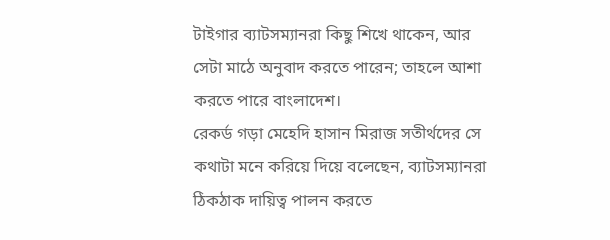টাইগার ব্যাটসম্যানরা কিছু শিখে থাকেন, আর সেটা মাঠে অনুবাদ করতে পারেন; তাহলে আশা করতে পারে বাংলাদেশ।
রেকর্ড গড়া মেহেদি হাসান মিরাজ সতীর্থদের সে কথাটা মনে করিয়ে দিয়ে বলেছেন, ব্যাটসম্যানরা ঠিকঠাক দায়িত্ব পালন করতে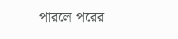পারলে পরের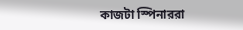কাজটা স্পিনাররা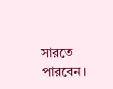সারতে পারবেন।